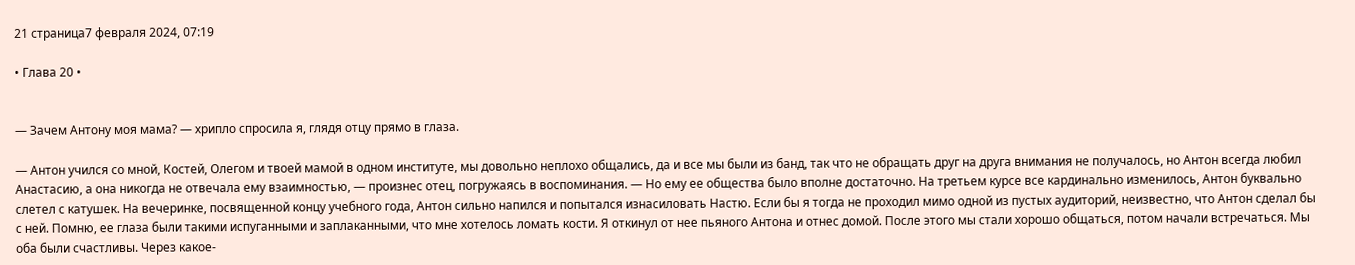21 страница7 февраля 2024, 07:19

• Глава 20 •


— Зачем Антону моя мама? — хрипло спросила я, глядя отцу прямо в глаза.

— Антон учился со мной, Костей, Олегом и твоей мамой в одном институте, мы довольно неплохо общались, да и все мы были из банд, так что не обращать друг на друга внимания не получалось, но Антон всегда любил Анастасию, а она никогда не отвечала ему взаимностью, — произнес отец, погружаясь в воспоминания. — Но ему ее общества было вполне достаточно. На третьем курсе все кардинально изменилось, Антон буквально слетел с катушек. На вечеринке, посвященной концу учебного года, Антон сильно напился и попытался изнасиловать Настю. Если бы я тогда не проходил мимо одной из пустых аудиторий, неизвестно, что Антон сделал бы с ней. Помню, ее глаза были такими испуганными и заплаканными, что мне хотелось ломать кости. Я откинул от нее пьяного Антона и отнес домой. После этого мы стали хорошо общаться, потом начали встречаться. Мы оба были счастливы. Через какое-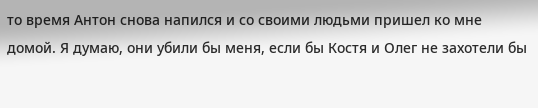то время Антон снова напился и со своими людьми пришел ко мне домой. Я думаю, они убили бы меня, если бы Костя и Олег не захотели бы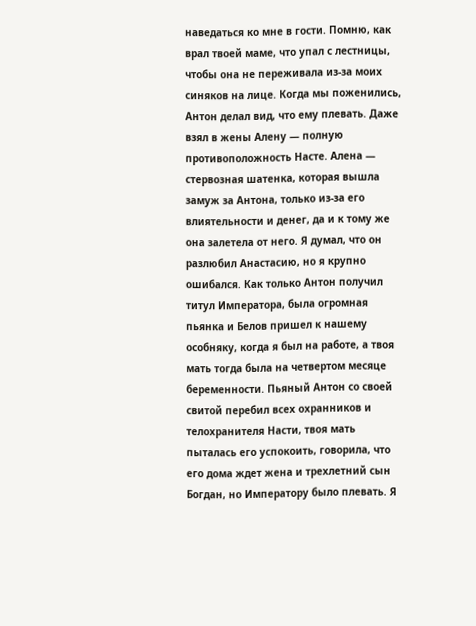наведаться ко мне в гости. Помню, как врал твоей маме, что упал с лестницы, чтобы она не переживала из-за моих синяков на лице. Когда мы поженились, Антон делал вид, что ему плевать. Даже взял в жены Алену — полную противоположность Насте. Алена — стервозная шатенка, которая вышла замуж за Антона, только из-за его влиятельности и денег, да и к тому же она залетела от него. Я думал, что он разлюбил Анастасию, но я крупно ошибался. Как только Антон получил титул Императора, была огромная пьянка и Белов пришел к нашему особняку, когда я был на работе, а твоя мать тогда была на четвертом месяце беременности. Пьяный Антон со своей свитой перебил всех охранников и телохранителя Насти, твоя мать пыталась его успокоить, говорила, что его дома ждет жена и трехлетний сын Богдан, но Императору было плевать. Я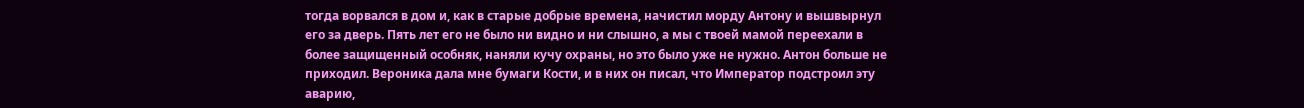тогда ворвался в дом и, как в старые добрые времена, начистил морду Антону и вышвырнул его за дверь. Пять лет его не было ни видно и ни слышно, а мы с твоей мамой переехали в более защищенный особняк, наняли кучу охраны, но это было уже не нужно. Антон больше не приходил. Вероника дала мне бумаги Кости, и в них он писал, что Император подстроил эту аварию,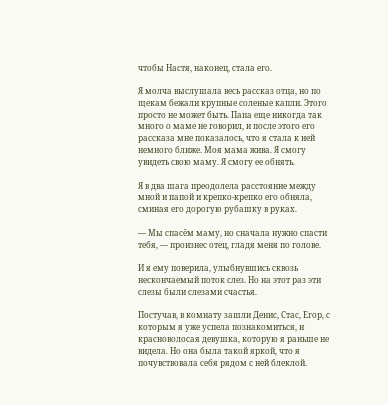чтобы Настя, наконец, стала его.

Я молча выслушала весь рассказ отца, но по щекам бежали крупные соленые капли. Этого просто не может быть. Папа еще никогда так много о маме не говорил, и после этого его рассказа мне показалось, что я стала к ней немного ближе. Моя мама жива. Я смогу увидеть свою маму. Я смогу ее обнять.

Я в два шага преодолела расстояние между мной и папой и крепко-крепко его обняла, сминая его дорогую рубашку в руках.

— Мы спасём маму, но сначала нужно спасти тебя, — произнес отец, гладя меня по голове.

И я ему поверила, улыбнувшись сквозь нескончаемый поток слез. Но на этот раз эти слезы были слезами счастья.

Постучав, в комнату зашли Денис, Стас, Егор, с которым я уже успела познакомиться, и красноволосая девушка, которую я раньше не видела. Но она была такой яркой, что я почувствовала себя рядом с ней блеклой.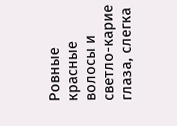Ровные красные волосы и светло-карие глаза, слегка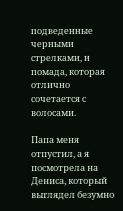подведенные черными стрелками, и помада, которая отлично сочетается с волосами.

Папа меня отпустил, а я посмотрела на Дениса, который выглядел безумно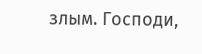злым. Господи,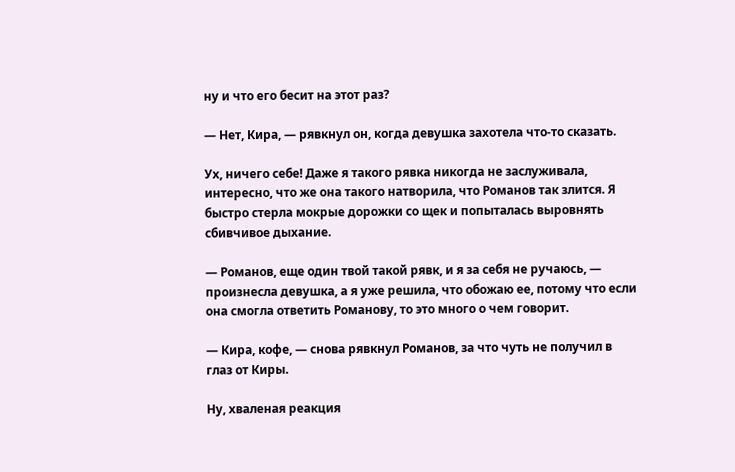ну и что его бесит на этот раз?

— Нет, Кира, — рявкнул он, когда девушка захотела что-то сказать.

Ух, ничего себе! Даже я такого рявка никогда не заслуживала, интересно, что же она такого натворила, что Романов так злится. Я быстро стерла мокрые дорожки со щек и попыталась выровнять сбивчивое дыхание.

— Романов, еще один твой такой рявк, и я за себя не ручаюсь, — произнесла девушка, а я уже решила, что обожаю ее, потому что если она смогла ответить Романову, то это много о чем говорит.

— Кира, кофе, — снова рявкнул Романов, за что чуть не получил в глаз от Киры.

Ну, хваленая реакция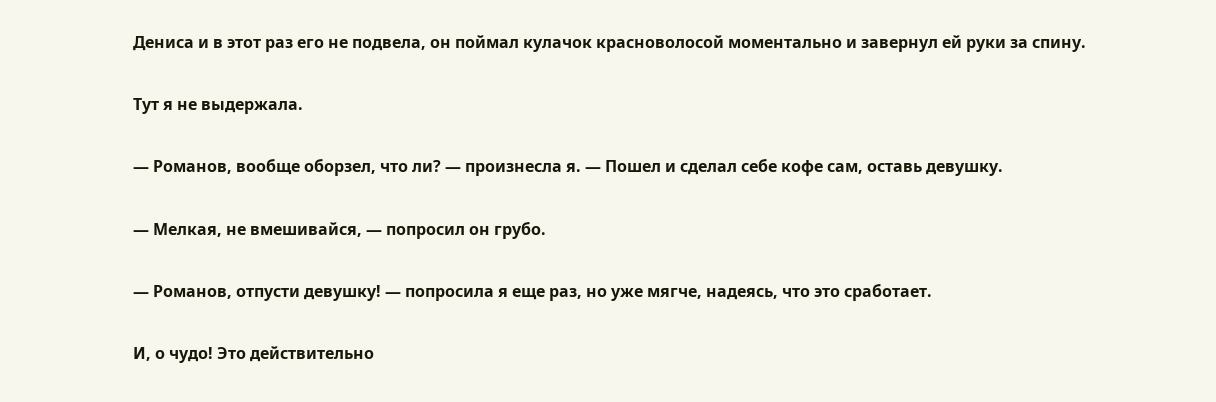Дениса и в этот раз его не подвела, он поймал кулачок красноволосой моментально и завернул ей руки за спину.

Тут я не выдержала.

— Романов, вообще оборзел, что ли? — произнесла я. — Пошел и сделал себе кофе сам, оставь девушку.

— Мелкая, не вмешивайся, — попросил он грубо.

— Романов, отпусти девушку! — попросила я еще раз, но уже мягче, надеясь, что это сработает.

И, о чудо! Это действительно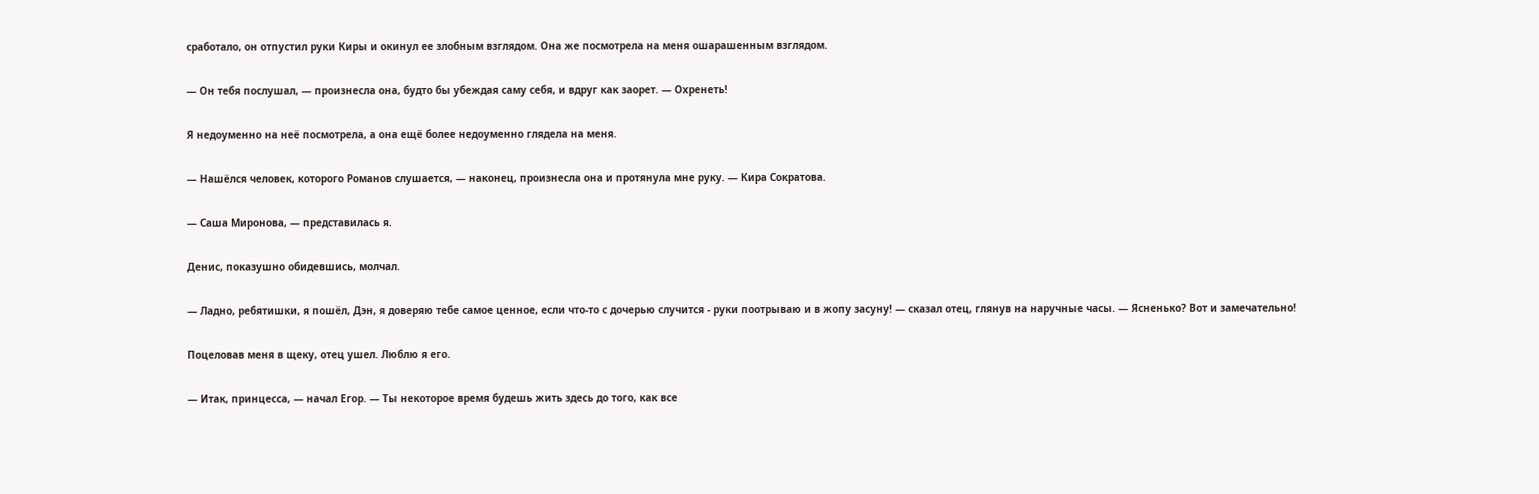сработало, он отпустил руки Киры и окинул ее злобным взглядом. Она же посмотрела на меня ошарашенным взглядом.

— Он тебя послушал, — произнесла она, будто бы убеждая саму себя, и вдруг как заорет. — Охренеть!

Я недоуменно на неё посмотрела, а она ещё более недоуменно глядела на меня.

— Нашёлся человек, которого Романов слушается, — наконец, произнесла она и протянула мне руку. — Кира Сократова.

— Саша Миронова, — представилась я.

Денис, показушно обидевшись, молчал.

— Ладно, ребятишки, я пошёл, Дэн, я доверяю тебе самое ценное, если что-то с дочерью случится - руки поотрываю и в жопу засуну! — сказал отец, глянув на наручные часы. — Ясненько? Вот и замечательно!

Поцеловав меня в щеку, отец ушел. Люблю я его.

— Итак, принцесса, — начал Егор. — Ты некоторое время будешь жить здесь до того, как все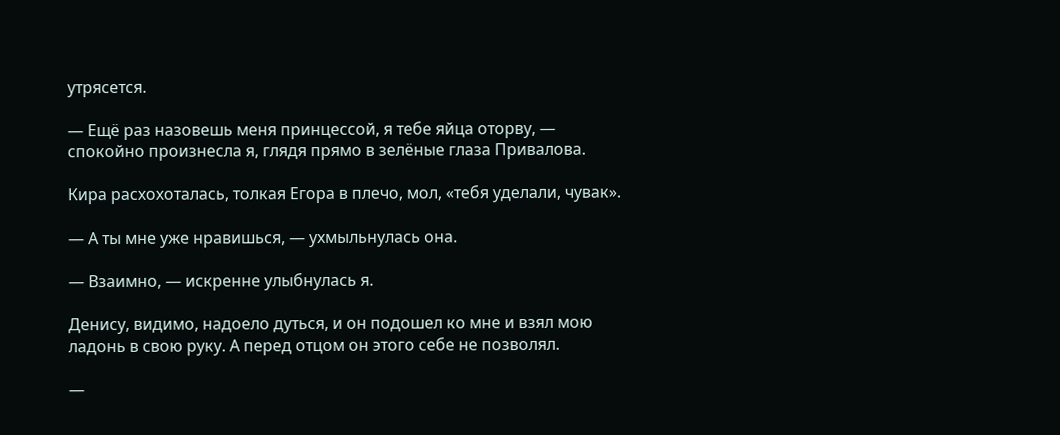утрясется.

— Ещё раз назовешь меня принцессой, я тебе яйца оторву, — спокойно произнесла я, глядя прямо в зелёные глаза Привалова.

Кира расхохоталась, толкая Егора в плечо, мол, «тебя уделали, чувак».

— А ты мне уже нравишься, — ухмыльнулась она.

— Взаимно, — искренне улыбнулась я.

Денису, видимо, надоело дуться, и он подошел ко мне и взял мою ладонь в свою руку. А перед отцом он этого себе не позволял.

—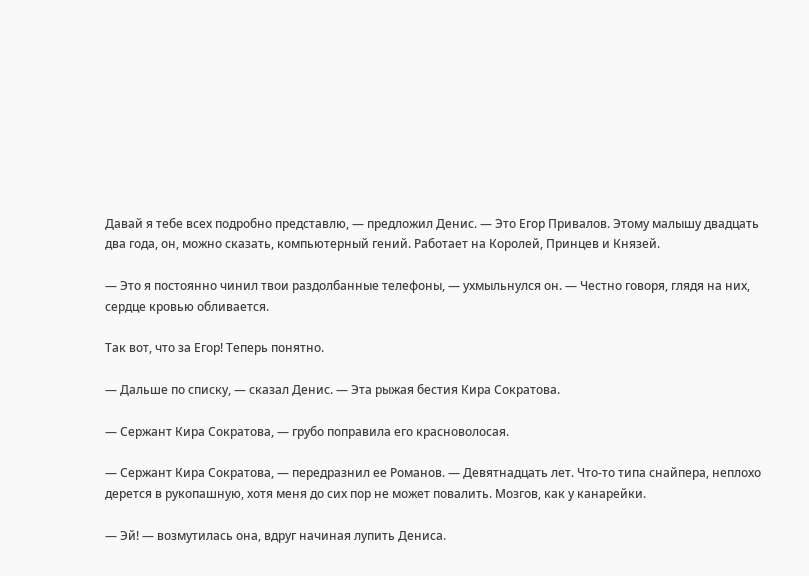Давай я тебе всех подробно представлю, — предложил Денис. — Это Егор Привалов. Этому малышу двадцать два года, он, можно сказать, компьютерный гений. Работает на Королей, Принцев и Князей.

— Это я постоянно чинил твои раздолбанные телефоны, — ухмыльнулся он. — Честно говоря, глядя на них, сердце кровью обливается.

Так вот, что за Егор! Теперь понятно.

— Дальше по списку, — сказал Денис. — Эта рыжая бестия Кира Сократова.

— Сержант Кира Сократова, — грубо поправила его красноволосая.

— Сержант Кира Сократова, — передразнил ее Романов. — Девятнадцать лет. Что-то типа снайпера, неплохо дерется в рукопашную, хотя меня до сих пор не может повалить. Мозгов, как у канарейки.

— Эй! — возмутилась она, вдруг начиная лупить Дениса.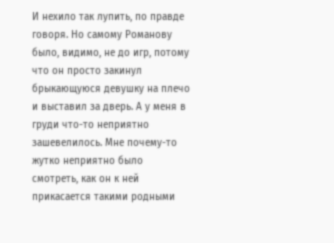И нехило так лупить, по правде говоря. Но самому Романову было, видимо, не до игр, потому что он просто закинул брыкающуюся девушку на плечо и выставил за дверь. А у меня в груди что-то неприятно зашевелилось. Мне почему-то жутко неприятно было смотреть, как он к ней прикасается такими родными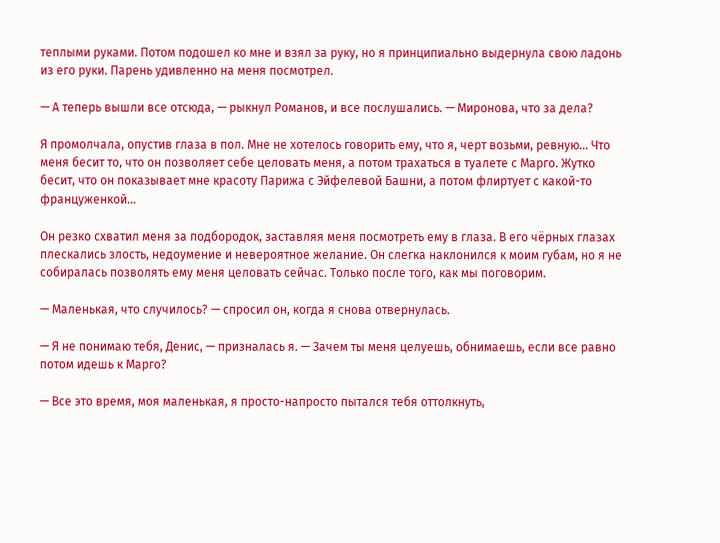теплыми руками. Потом подошел ко мне и взял за руку, но я принципиально выдернула свою ладонь из его руки. Парень удивленно на меня посмотрел.

— А теперь вышли все отсюда, — рыкнул Романов, и все послушались. — Миронова, что за дела?

Я промолчала, опустив глаза в пол. Мне не хотелось говорить ему, что я, черт возьми, ревную... Что меня бесит то, что он позволяет себе целовать меня, а потом трахаться в туалете с Марго. Жутко бесит, что он показывает мне красоту Парижа с Эйфелевой Башни, а потом флиртует с какой-то француженкой...

Он резко схватил меня за подбородок, заставляя меня посмотреть ему в глаза. В его чёрных глазах плескались злость, недоумение и невероятное желание. Он слегка наклонился к моим губам, но я не собиралась позволять ему меня целовать сейчас. Только после того, как мы поговорим.

— Маленькая, что случилось? — спросил он, когда я снова отвернулась.

— Я не понимаю тебя, Денис, — призналась я. — Зачем ты меня целуешь, обнимаешь, если все равно потом идешь к Марго?

— Все это время, моя маленькая, я просто-напросто пытался тебя оттолкнуть,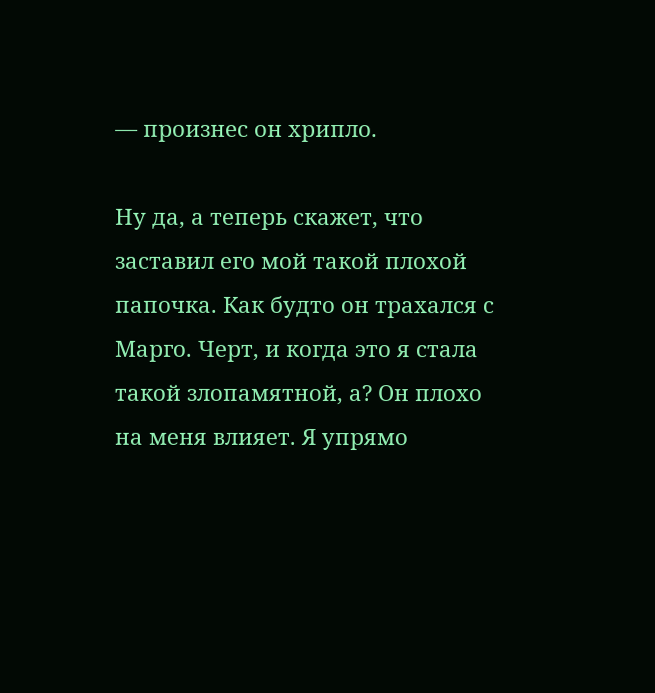— произнес он хрипло.

Ну да, а теперь скажет, что заставил его мой такой плохой папочка. Как будто он трахался с Марго. Черт, и когда это я стала такой злопамятной, а? Он плохо на меня влияет. Я упрямо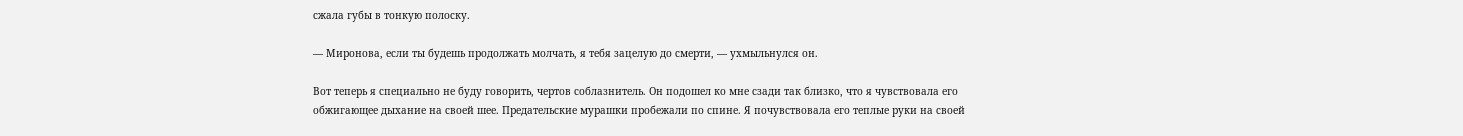сжала губы в тонкую полоску.

— Миронова, если ты будешь продолжать молчать, я тебя зацелую до смерти, — ухмыльнулся он.

Вот теперь я специально не буду говорить, чертов соблазнитель. Он подошел ко мне сзади так близко, что я чувствовала его обжигающее дыхание на своей шее. Предательские мурашки пробежали по спине. Я почувствовала его теплые руки на своей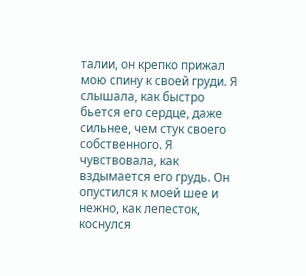талии, он крепко прижал мою спину к своей груди. Я слышала, как быстро бьется его сердце, даже сильнее, чем стук своего собственного. Я чувствовала, как вздымается его грудь. Он опустился к моей шее и нежно, как лепесток, коснулся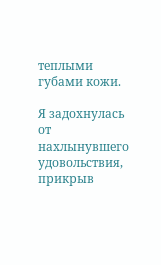теплыми губами кожи.

Я задохнулась от нахлынувшего удовольствия, прикрыв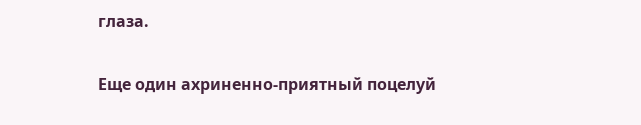глаза.

Еще один ахриненно-приятный поцелуй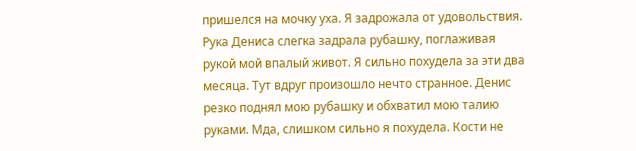пришелся на мочку уха. Я задрожала от удовольствия. Рука Дениса слегка задрала рубашку, поглаживая рукой мой впалый живот. Я сильно похудела за эти два месяца. Тут вдруг произошло нечто странное. Денис резко поднял мою рубашку и обхватил мою талию руками. Мда, слишком сильно я похудела. Кости не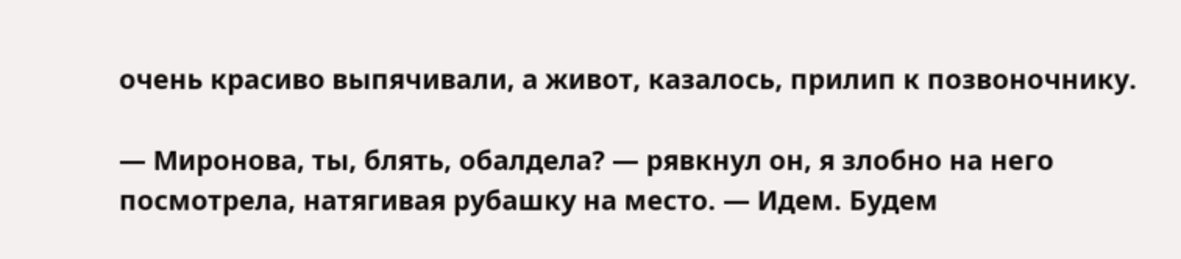очень красиво выпячивали, а живот, казалось, прилип к позвоночнику.

— Миронова, ты, блять, обалдела? — рявкнул он, я злобно на него посмотрела, натягивая рубашку на место. — Идем. Будем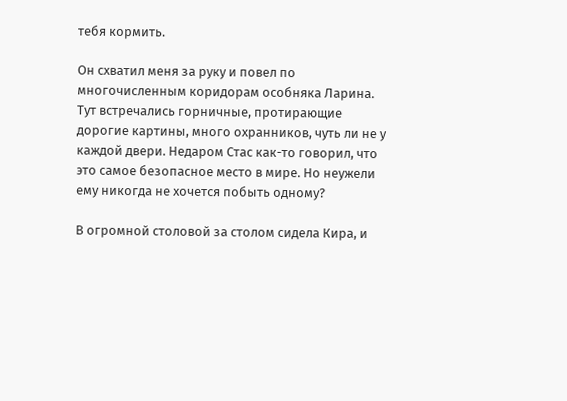тебя кормить.

Он схватил меня за руку и повел по многочисленным коридорам особняка Ларина. Тут встречались горничные, протирающие дорогие картины, много охранников, чуть ли не у каждой двери. Недаром Стас как-то говорил, что это самое безопасное место в мире. Но неужели ему никогда не хочется побыть одному?

В огромной столовой за столом сидела Кира, и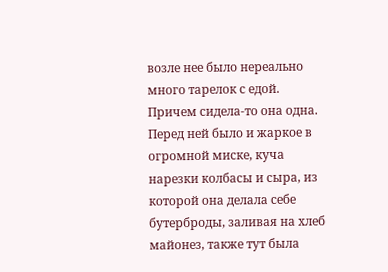возле нее было нереально много тарелок с едой. Причем сидела-то она одна. Перед ней было и жаркое в огромной миске, куча нарезки колбасы и сыра, из которой она делала себе бутерброды, заливая на хлеб майонез, также тут была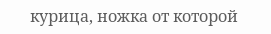курица, ножка от которой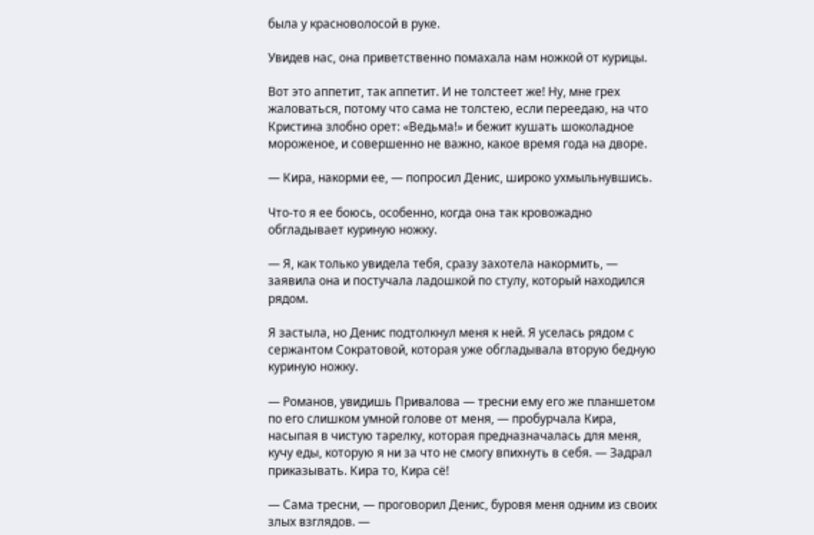была у красноволосой в руке.

Увидев нас, она приветственно помахала нам ножкой от курицы.

Вот это аппетит, так аппетит. И не толстеет же! Ну, мне грех жаловаться, потому что сама не толстею, если переедаю, на что Кристина злобно орет: «Ведьма!» и бежит кушать шоколадное мороженое, и совершенно не важно, какое время года на дворе.

— Кира, накорми ее, — попросил Денис, широко ухмыльнувшись.

Что-то я ее боюсь, особенно, когда она так кровожадно обгладывает куриную ножку.

— Я, как только увидела тебя, сразу захотела накормить, — заявила она и постучала ладошкой по стулу, который находился рядом.

Я застыла, но Денис подтолкнул меня к ней. Я уселась рядом с сержантом Сократовой, которая уже обгладывала вторую бедную куриную ножку.

— Романов, увидишь Привалова — тресни ему его же планшетом по его слишком умной голове от меня, — пробурчала Кира, насыпая в чистую тарелку, которая предназначалась для меня, кучу еды, которую я ни за что не смогу впихнуть в себя. — Задрал приказывать. Кира то, Кира сё!

— Сама тресни, — проговорил Денис, буровя меня одним из своих злых взглядов. —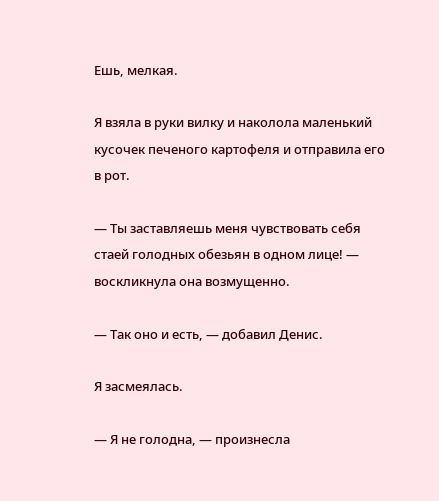Ешь, мелкая.

Я взяла в руки вилку и наколола маленький кусочек печеного картофеля и отправила его в рот.

— Ты заставляешь меня чувствовать себя стаей голодных обезьян в одном лице! — воскликнула она возмущенно.

— Так оно и есть, — добавил Денис.

Я засмеялась.

— Я не голодна, — произнесла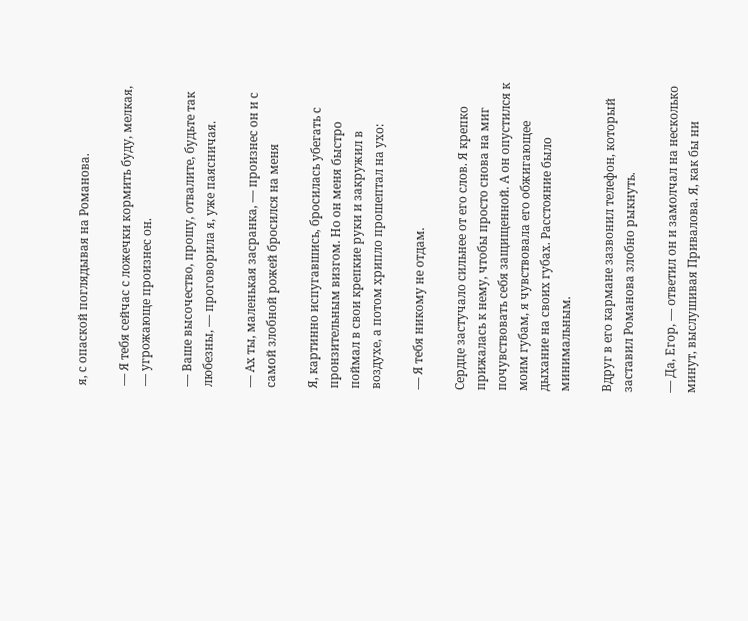я, с опаской поглядывая на Романова.

— Я тебя сейчас с ложечки кормить буду, мелкая, — угрожающе произнес он.

— Ваше высочество, прошу, отвалите, будьте так любезны, — проговорила я, уже паясничая.

— Ах ты, маленькая засранка, — произнес он и с самой злобной рожей бросился на меня

Я, картинно испугавшись, бросилась убегать с пронзительным визгом. Но он меня быстро поймал в свои крепкие руки и закружил в воздухе, а потом хрипло прошептал на ухо:

— Я тебя никому не отдам.

Сердце застучало сильнее от его слов. Я крепко прижалась к нему, чтобы просто снова на миг почувствовать себя защищенной. А он опустился к моим губам, я чувствовала его обжигающее дыхание на своих губах. Расстояние было минимальным.

Вдруг в его кармане зазвонил телефон, который заставил Романова злобно рыкнуть.

— Да, Егор, — ответил он и замолчал на несколько минут, выслушивая Привалова. Я, как бы ни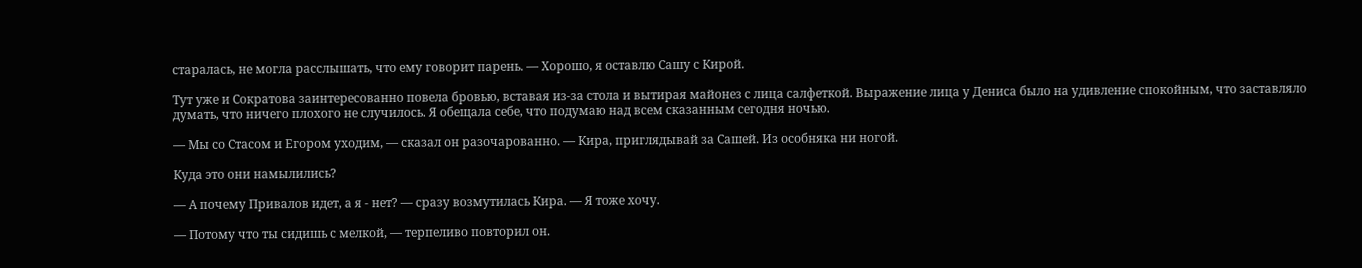старалась, не могла расслышать, что ему говорит парень. — Хорошо, я оставлю Сашу с Кирой.

Тут уже и Сократова заинтересованно повела бровью, вставая из-за стола и вытирая майонез с лица салфеткой. Выражение лица у Дениса было на удивление спокойным, что заставляло думать, что ничего плохого не случилось. Я обещала себе, что подумаю над всем сказанным сегодня ночью.

— Мы со Стасом и Егором уходим, — сказал он разочарованно. — Кира, приглядывай за Сашей. Из особняка ни ногой.

Куда это они намылились?

— А почему Привалов идет, а я - нет? — сразу возмутилась Кира. — Я тоже хочу.

— Потому что ты сидишь с мелкой, — терпеливо повторил он.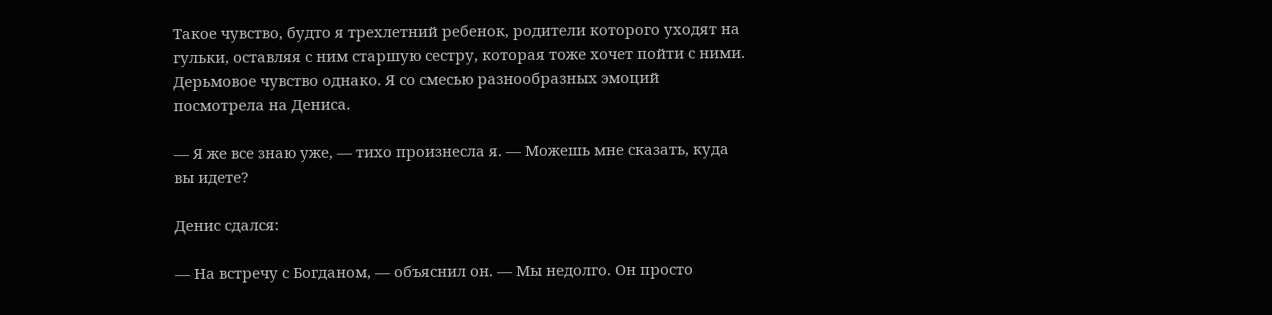Такое чувство, будто я трехлетний ребенок, родители которого уходят на гульки, оставляя с ним старшую сестру, которая тоже хочет пойти с ними. Дерьмовое чувство однако. Я со смесью разнообразных эмоций посмотрела на Дениса.

— Я же все знаю уже, — тихо произнесла я. — Можешь мне сказать, куда вы идете?

Денис сдался:

— На встречу с Богданом, — объяснил он. — Мы недолго. Он просто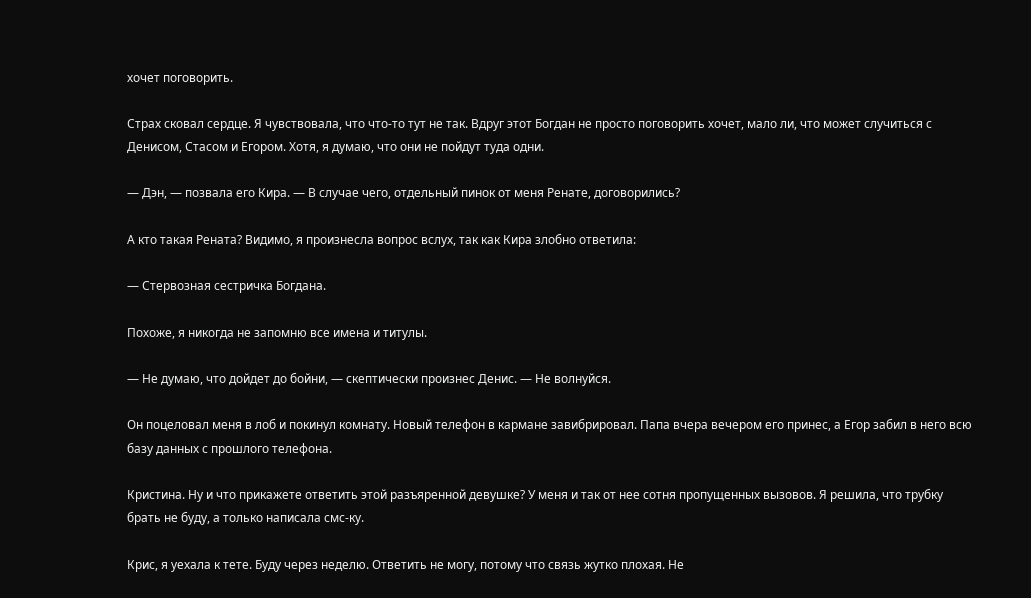хочет поговорить.

Страх сковал сердце. Я чувствовала, что что-то тут не так. Вдруг этот Богдан не просто поговорить хочет, мало ли, что может случиться с Денисом, Стасом и Егором. Хотя, я думаю, что они не пойдут туда одни.

— Дэн, — позвала его Кира. — В случае чего, отдельный пинок от меня Ренате, договорились?

А кто такая Рената? Видимо, я произнесла вопрос вслух, так как Кира злобно ответила:

— Стервозная сестричка Богдана.

Похоже, я никогда не запомню все имена и титулы.

— Не думаю, что дойдет до бойни, — скептически произнес Денис. — Не волнуйся.

Он поцеловал меня в лоб и покинул комнату. Новый телефон в кармане завибрировал. Папа вчера вечером его принес, а Егор забил в него всю базу данных с прошлого телефона.

Кристина. Ну и что прикажете ответить этой разъяренной девушке? У меня и так от нее сотня пропущенных вызовов. Я решила, что трубку брать не буду, а только написала смс-ку.

Крис, я уехала к тете. Буду через неделю. Ответить не могу, потому что связь жутко плохая. Не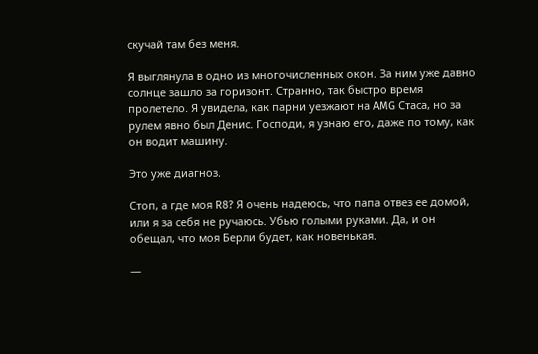скучай там без меня.

Я выглянула в одно из многочисленных окон. За ним уже давно солнце зашло за горизонт. Странно, так быстро время пролетело. Я увидела, как парни уезжают на AMG Стаса, но за рулем явно был Денис. Господи, я узнаю его, даже по тому, как он водит машину.

Это уже диагноз.

Стоп, а где моя R8? Я очень надеюсь, что папа отвез ее домой, или я за себя не ручаюсь. Убью голыми руками. Да, и он обещал, что моя Берли будет, как новенькая.

—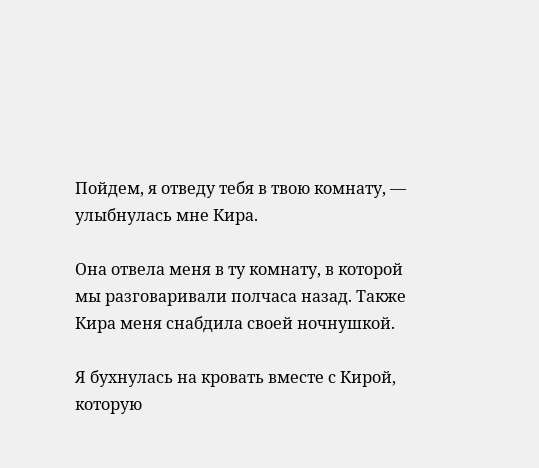Пойдем, я отведу тебя в твою комнату, — улыбнулась мне Кира.

Она отвела меня в ту комнату, в которой мы разговаривали полчаса назад. Также Кира меня снабдила своей ночнушкой.

Я бухнулась на кровать вместе с Кирой, которую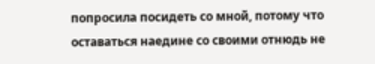попросила посидеть со мной, потому что оставаться наедине со своими отнюдь не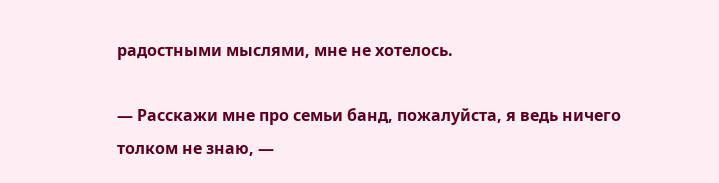радостными мыслями, мне не хотелось.

— Расскажи мне про семьи банд, пожалуйста, я ведь ничего толком не знаю, —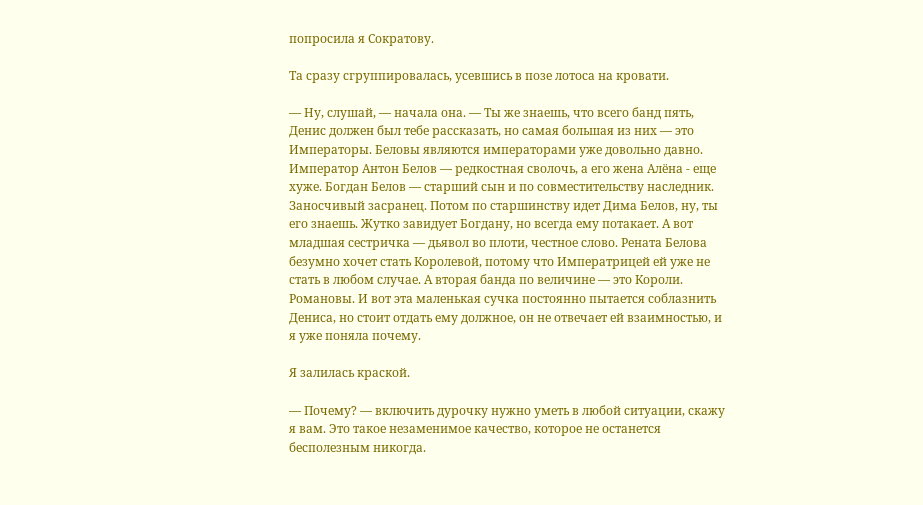попросила я Сократову.

Та сразу сгруппировалась, усевшись в позе лотоса на кровати.

— Ну, слушай, — начала она. — Ты же знаешь, что всего банд пять, Денис должен был тебе рассказать, но самая большая из них — это Императоры. Беловы являются императорами уже довольно давно. Император Антон Белов — редкостная сволочь, а его жена Алёна - еще хуже. Богдан Белов — старший сын и по совместительству наследник. Заносчивый засранец. Потом по старшинству идет Дима Белов, ну, ты его знаешь. Жутко завидует Богдану, но всегда ему потакает. А вот младшая сестричка — дьявол во плоти, честное слово. Рената Белова безумно хочет стать Королевой, потому что Императрицей ей уже не стать в любом случае. А вторая банда по величине — это Короли. Романовы. И вот эта маленькая сучка постоянно пытается соблазнить Дениса, но стоит отдать ему должное, он не отвечает ей взаимностью, и я уже поняла почему.

Я залилась краской.

— Почему? — включить дурочку нужно уметь в любой ситуации, скажу я вам. Это такое незаменимое качество, которое не останется бесполезным никогда.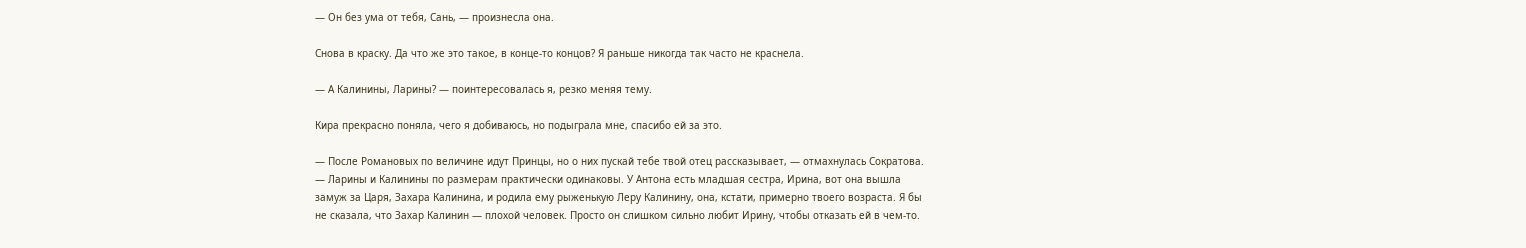— Он без ума от тебя, Сань, — произнесла она.

Снова в краску. Да что же это такое, в конце-то концов? Я раньше никогда так часто не краснела.

— А Калинины, Ларины? — поинтересовалась я, резко меняя тему.

Кира прекрасно поняла, чего я добиваюсь, но подыграла мне, спасибо ей за это.

— После Романовых по величине идут Принцы, но о них пускай тебе твой отец рассказывает, — отмахнулась Сократова. — Ларины и Калинины по размерам практически одинаковы. У Антона есть младшая сестра, Ирина, вот она вышла замуж за Царя, Захара Калинина, и родила ему рыженькую Леру Калинину, она, кстати, примерно твоего возраста. Я бы не сказала, что Захар Калинин — плохой человек. Просто он слишком сильно любит Ирину, чтобы отказать ей в чем-то.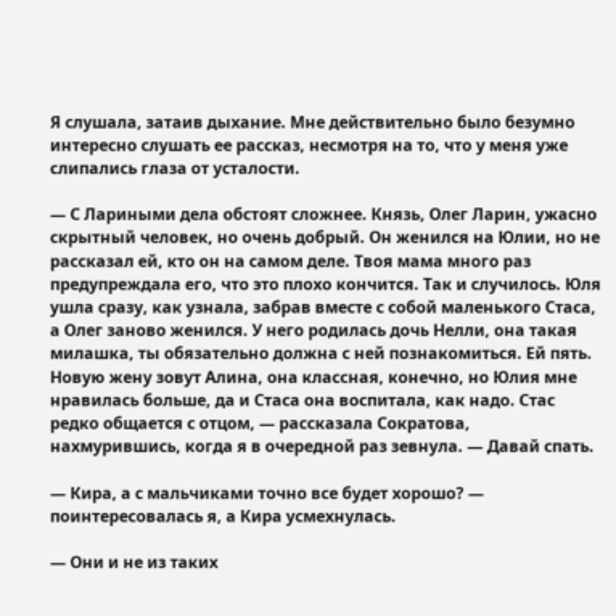Я слушала, затаив дыхание. Мне действительно было безумно интересно слушать ее рассказ, несмотря на то, что у меня уже слипались глаза от усталости.

— С Лариными дела обстоят сложнее. Князь, Олег Ларин, ужасно скрытный человек, но очень добрый. Он женился на Юлии, но не рассказал ей, кто он на самом деле. Твоя мама много раз предупреждала его, что это плохо кончится. Так и случилось. Юля ушла сразу, как узнала, забрав вместе с собой маленького Стаса, а Олег заново женился. У него родилась дочь Нелли, она такая милашка, ты обязательно должна с ней познакомиться. Ей пять. Новую жену зовут Алина, она классная, конечно, но Юлия мне нравилась больше, да и Стаса она воспитала, как надо. Стас редко общается с отцом, — рассказала Сократова, нахмурившись, когда я в очередной раз зевнула. — Давай спать.

— Кира, а с мальчиками точно все будет хорошо? — поинтересовалась я, а Кира усмехнулась.

— Они и не из таких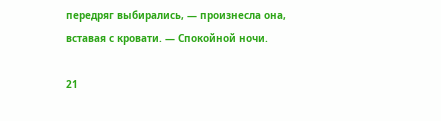передряг выбирались, — произнесла она, вставая с кровати. — Спокойной ночи.

21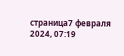страница7 февраля 2024, 07:19